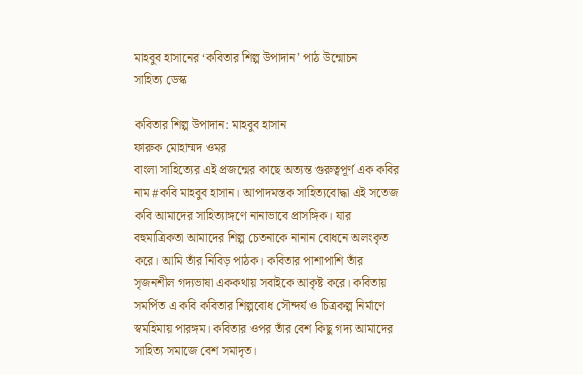মাহবুব হাসানের ‘কবিতার শিল্প উপাদান’ পাঠ উন্মোচন
সাহিত্য ডেস্ক

কবিতার শিল্প উপাদান: মাহবুব হাসান
ফারুক মোহাম্মদ ওমর
বাংলা সাহিত্যের এই প্রজন্মের কাছে অত্যন্ত গুরুত্বপূর্ণ এক কবির নাম #কবি মাহবুব হাসান। আপাদমস্তক সাহিত্যবোদ্ধা এই সতেজ কবি আমাদের সাহিত্যাঙ্গণে নানাভাবে প্রাসঙ্গিক। যার বহুমাত্রিকতা আমাদের শিল্প চেতনাকে নানান বোধনে অলংকৃত করে। আমি তাঁর নিবিড় পাঠক। কবিতার পাশাপাশি তাঁর সৃজনশীল গদ্যভাষা এককথায় সবাইকে আকৃষ্ট করে। কবিতায় সমর্পিত এ কবি কবিতার শিল্পবোধ সৌন্দর্য ও চিত্রকল্প নির্মাণে স্বমহিমায় পারঙ্গম। কবিতার ওপর তাঁর বেশ কিছু গদ্য আমাদের সাহিত্য সমাজে বেশ সমাদৃত।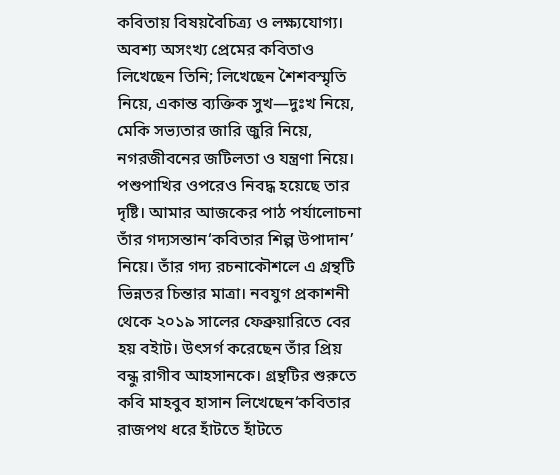কবিতায় বিষয়বৈচিত্র্য ও লক্ষ্যযোগ্য।
অবশ্য অসংখ্য প্রেমের কবিতাও লিখেছেন তিনি; লিখেছেন শৈশবস্মৃতি নিয়ে, একান্ত ব্যক্তিক সুখ—দুঃখ নিয়ে, মেকি সভ্যতার জারি জুরি নিয়ে, নগরজীবনের জটিলতা ও যন্ত্রণা নিয়ে। পশুপাখির ওপরেও নিবদ্ধ হয়েছে তার দৃষ্টি। আমার আজকের পাঠ পর্যালোচনা তাঁর গদ্যসন্তান‘কবিতার শিল্প উপাদান’ নিয়ে। তাঁর গদ্য রচনাকৌশলে এ গ্রন্থটি ভিন্নতর চিন্তার মাত্রা। নবযুগ প্রকাশনী থেকে ২০১৯ সালের ফেব্রুয়ারিতে বের হয় বইাট। উৎসর্গ করেছেন তাঁর প্রিয় বন্ধু রাগীব আহসানকে। গ্রন্থটির শুরুতে কবি মাহবুব হাসান লিখেছেন‘কবিতার রাজপথ ধরে হাঁটতে হাঁটতে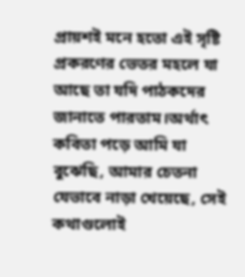প্রায়শই মনে হতো এই সৃষ্টি প্রকরণের ভেতর মহলে যা আছে তা যদি পাঠকদের জানাতে পারতাম।অর্থাৎ কবিতা পড়ে আমি যা বুঝেছি, আমার চেতনা যেভাবে নাড়া খেয়েছে, সেই কথাগুলোই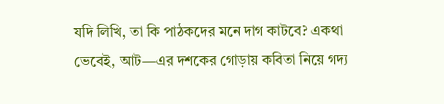যদি লিখি, তা কি পাঠকদের মনে দাগ কাটবে? একথা ভেবেই, আট—এর দশকের গোড়ায় কবিতা নিয়ে গদ্য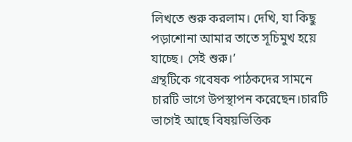লিখতে শুরু করলাম। দেখি, যা কিছু পড়াশোনা আমার তাতে সূচিমুখ হয়ে যাচ্ছে। সেই শুরু।’
গ্রন্থটিকে গবেষক পাঠকদের সামনে চারটি ভাগে উপস্থাপন করেছেন।চারটি ভাগেই আছে বিষয়ভিত্তিক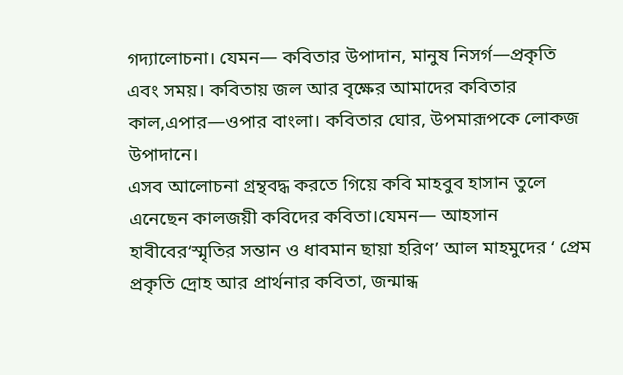গদ্যালোচনা। যেমন— কবিতার উপাদান, মানুষ নিসর্গ—প্রকৃতি এবং সময়। কবিতায় জল আর বৃক্ষের আমাদের কবিতার কাল,এপার—ওপার বাংলা। কবিতার ঘোর, উপমারূপকে লোকজ উপাদানে।
এসব আলোচনা গ্রন্থবদ্ধ করতে গিয়ে কবি মাহবুব হাসান তুলে এনেছেন কালজয়ী কবিদের কবিতা।যেমন— আহসান হাবীবের‘স্মৃতির সন্তান ও ধাবমান ছায়া হরিণ’ আল মাহমুদের ‘ প্রেম প্রকৃতি দ্রোহ আর প্রার্থনার কবিতা, জন্মান্ধ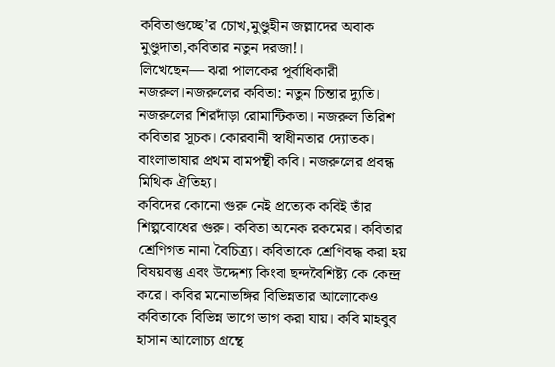কবিতাগুচ্ছে’র চোখ,মুণ্ডুহীন জল্লাদের অবাক মুণ্ডুদাতা,কবিতার নতুন দরজা!।
লিখেছেন— ঝরা পালকের পূর্বাধিকারী নজরুল।নজরুলের কবিতা: নতুন চিন্তার দ্যুতি। নজরুলের শিরদাঁড়া রোমান্টিকতা। নজরুল তিরিশ কবিতার সূচক। কোরবানী স্বাধীনতার দ্যোতক। বাংলাভাষার প্রথম বামপন্থী কবি। নজরুলের প্রবন্ধ মিথিক ঐতিহ্য।
কবিদের কোনো গুরু নেই প্রত্যেক কবিই তাঁর শিল্পবোধের গুরু। কবিতা অনেক রকমের। কবিতার শ্রেণিগত নানা বৈচিত্র্য। কবিতাকে শ্রেণিবদ্ধ করা হয় বিষয়বস্তু এবং উদ্দেশ্য কিংবা ছন্দবৈশিষ্ট্য কে কেন্দ্র করে। কবির মনোভঙ্গির বিভিন্নতার আলোকেও কবিতাকে বিভিন্ন ভাগে ভাগ করা যায়। কবি মাহবুব হাসান আলোচ্য গ্রন্থে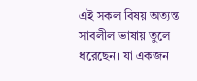এই সকল বিষয় অত্যন্ত সাবলীল ভাষায় তুলে ধরেছেন। যা একজন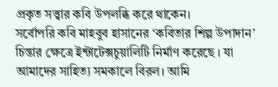প্রকৃত সত্ত্বার কবি উপলব্ধি করে থাকেন।
সর্বোপরি কবি মাহবুব হাসানের ‘কবিতার শিল্প উপাদান’ চিন্তার ক্ষেত্রে ইন্টাটেক্সচুয়ালিটি নির্মাণ করেছে । যা আমাদের সাহিত্য সমকালে বিরল। আমি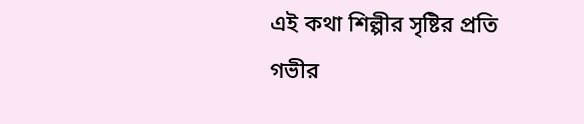এই কথা শিল্পীর সৃষ্টির প্রতি গভীর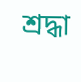শ্রদ্ধা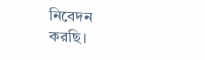নিবেদন করছি।